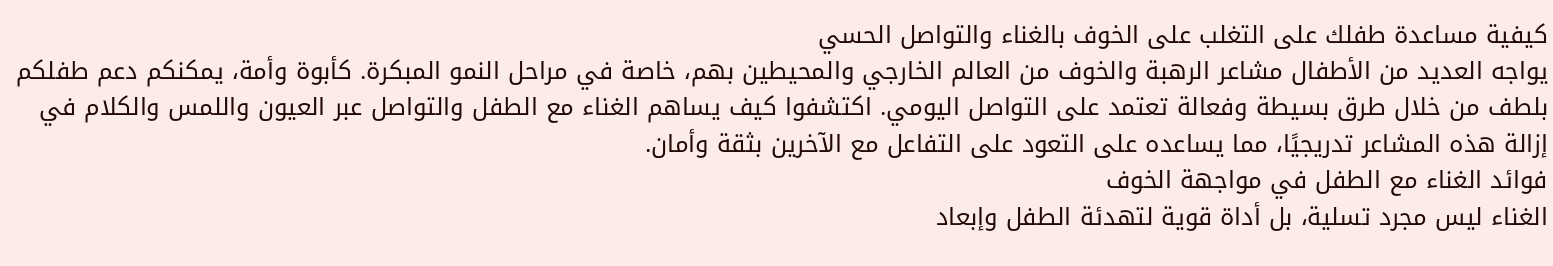كيفية مساعدة طفلك على التغلب على الخوف بالغناء والتواصل الحسي
يواجه العديد من الأطفال مشاعر الرهبة والخوف من العالم الخارجي والمحيطين بهم، خاصة في مراحل النمو المبكرة. كأبوة وأمة، يمكنكم دعم طفلكم بلطف من خلال طرق بسيطة وفعالة تعتمد على التواصل اليومي. اكتشفوا كيف يساهم الغناء مع الطفل والتواصل عبر العيون واللمس والكلام في إزالة هذه المشاعر تدريجيًا، مما يساعده على التعود على التفاعل مع الآخرين بثقة وأمان.
فوائد الغناء مع الطفل في مواجهة الخوف
الغناء ليس مجرد تسلية، بل أداة قوية لتهدئة الطفل وإبعاد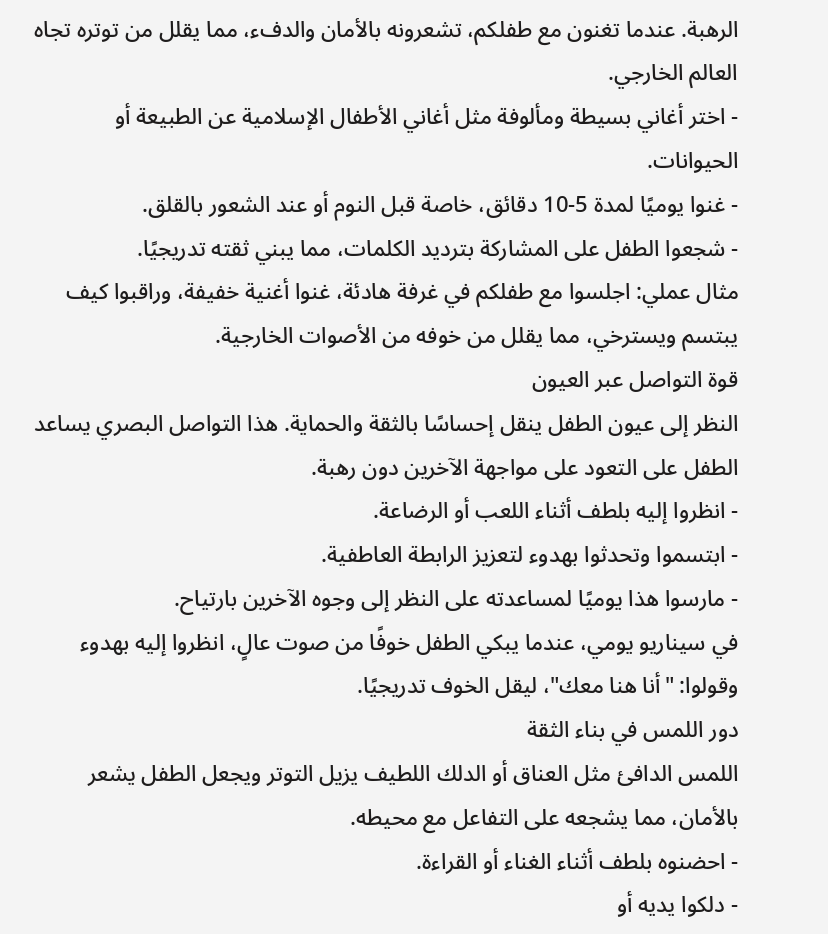الرهبة. عندما تغنون مع طفلكم، تشعرونه بالأمان والدفء، مما يقلل من توتره تجاه العالم الخارجي.
- اختر أغاني بسيطة ومألوفة مثل أغاني الأطفال الإسلامية عن الطبيعة أو الحيوانات.
- غنوا يوميًا لمدة 5-10 دقائق، خاصة قبل النوم أو عند الشعور بالقلق.
- شجعوا الطفل على المشاركة بترديد الكلمات، مما يبني ثقته تدريجيًا.
مثال عملي: اجلسوا مع طفلكم في غرفة هادئة، غنوا أغنية خفيفة، وراقبوا كيف يبتسم ويسترخي، مما يقلل من خوفه من الأصوات الخارجية.
قوة التواصل عبر العيون
النظر إلى عيون الطفل ينقل إحساسًا بالثقة والحماية. هذا التواصل البصري يساعد الطفل على التعود على مواجهة الآخرين دون رهبة.
- انظروا إليه بلطف أثناء اللعب أو الرضاعة.
- ابتسموا وتحدثوا بهدوء لتعزيز الرابطة العاطفية.
- مارسوا هذا يوميًا لمساعدته على النظر إلى وجوه الآخرين بارتياح.
في سيناريو يومي، عندما يبكي الطفل خوفًا من صوت عالٍ، انظروا إليه بهدوء وقولوا: "أنا هنا معك"، ليقل الخوف تدريجيًا.
دور اللمس في بناء الثقة
اللمس الدافئ مثل العناق أو الدلك اللطيف يزيل التوتر ويجعل الطفل يشعر بالأمان، مما يشجعه على التفاعل مع محيطه.
- احضنوه بلطف أثناء الغناء أو القراءة.
- دلكوا يديه أو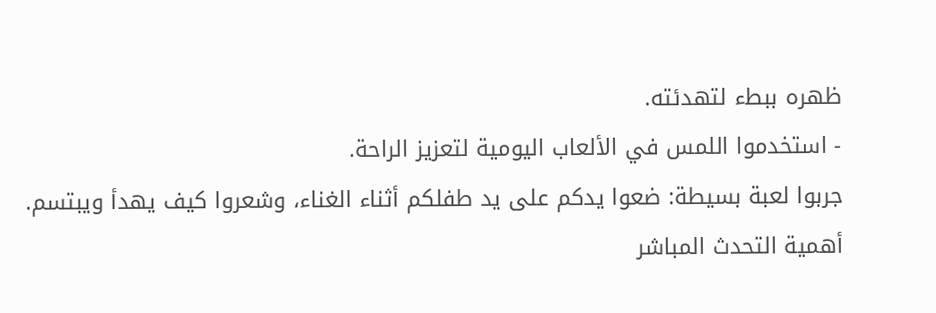ظهره ببطء لتهدئته.
- استخدموا اللمس في الألعاب اليومية لتعزيز الراحة.
جربوا لعبة بسيطة: ضعوا يدكم على يد طفلكم أثناء الغناء، وشعروا كيف يهدأ ويبتسم.
أهمية التحدث المباشر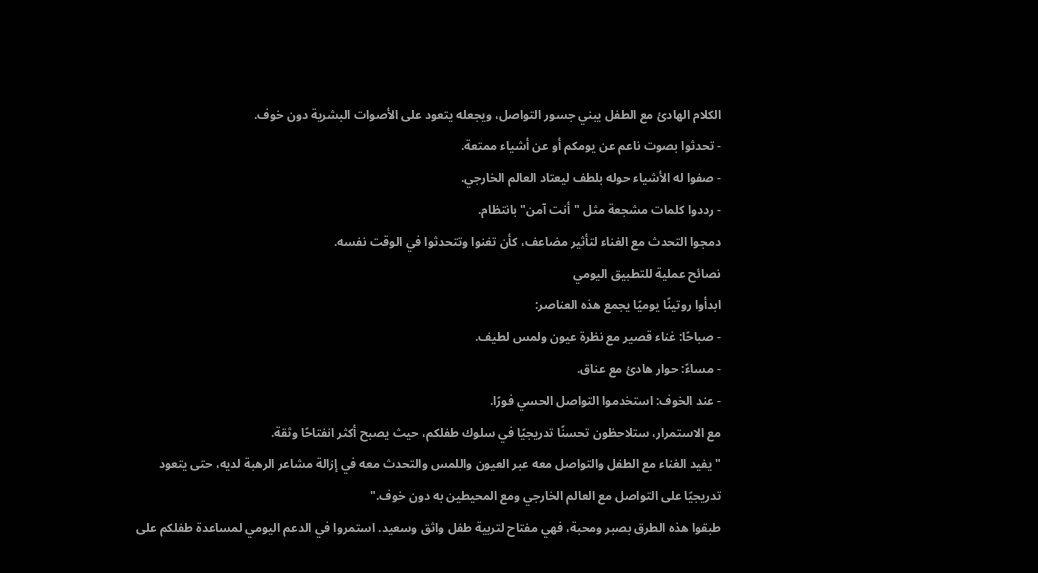الكلام الهادئ مع الطفل يبني جسور التواصل، ويجعله يتعود على الأصوات البشرية دون خوف.
- تحدثوا بصوت ناعم عن يومكم أو عن أشياء ممتعة.
- صفوا له الأشياء حوله بلطف ليعتاد العالم الخارجي.
- رددوا كلمات مشجعة مثل "أنت آمن" بانتظام.
دمجوا التحدث مع الغناء لتأثير مضاعف، كأن تغنوا وتتحدثوا في الوقت نفسه.
نصائح عملية للتطبيق اليومي
ابدأوا روتينًا يوميًا يجمع هذه العناصر:
- صباحًا: غناء قصير مع نظرة عيون ولمس لطيف.
- مساءً: حوار هادئ مع عناق.
- عند الخوف: استخدموا التواصل الحسي فورًا.
مع الاستمرار، ستلاحظون تحسنًا تدريجيًا في سلوك طفلكم، حيث يصبح أكثر انفتاحًا وثقة.
"يفيد الغناء مع الطفل والتواصل معه عبر العيون واللمس والتحدث معه في إزالة مشاعر الرهبة لديه، حتى يتعود تدريجيًا على التواصل مع العالم الخارجي ومع المحيطين به دون خوف."
طبقوا هذه الطرق بصبر ومحبة، فهي مفتاح لتربية طفل واثق وسعيد. استمروا في الدعم اليومي لمساعدة طفلكم على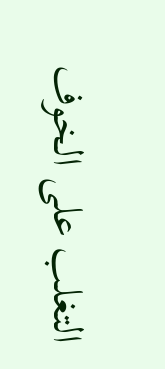التغلب على الخوف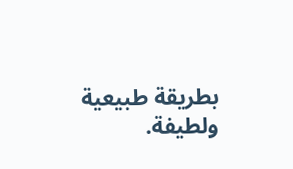بطريقة طبيعية ولطيفة.